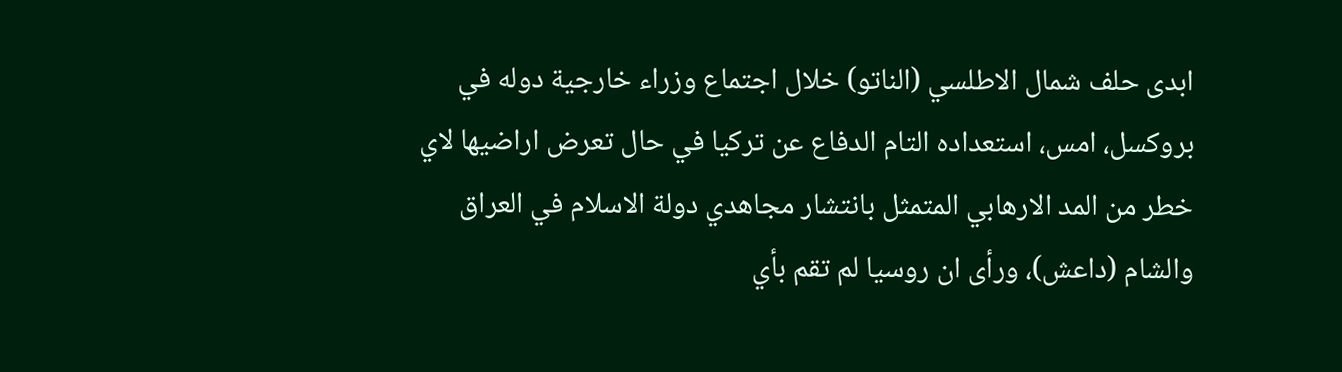ابدى حلف شمال الاطلسي (الناتو) خلال اجتماع وزراء خارجية دوله في بروكسل، امس، استعداده التام الدفاع عن تركيا في حال تعرض اراضيها لاي خطر من المد الارهابي المتمثل بانتشار مجاهدي دولة الاسلام في العراق والشام (داعش)، ورأى ان روسيا لم تقم بأي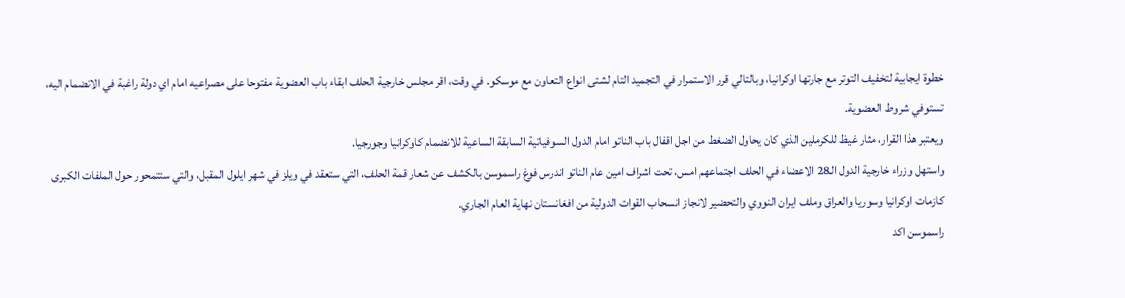خطوة ايجابية لتخفيف التوتر مع جارتها اوكرانيا، وبالتالي قرر الاستمرار في التجميد التام لشتى انواع التعاون مع موسكو. في وقت، اقر مجلس خارجية الحلف ابقاء باب العضوية مفتوحا على مصراعيه امام اي دولة راغبة في الانضمام اليه، تستوفي شروط العضوية.
ويعتبر هذا القرار، مثار غيظ للكرملين الذي كان يحاول الضغط من اجل اقفال باب الناتو امام الدول السوفياتية السابقة الساعية للانضمام كاوكرانيا وجورجيا.
واستهل وزراء خارجية الدول الـ28 الاعضاء في الحلف اجتماعهم امس، تحت اشراف امين عام الناتو اندرس فوغ راسموسن بالكشف عن شعار قمة الحلف، التي ستعقد في ويلز في شهر ايلول المقبل، والتي ستتمحور حول الملفات الكبرى كازمات اوكرانيا وسوريا والعراق وملف ايران النووي والتحضير لانجاز انسحاب القوات الدولية من افغانستان نهاية العام الجاري.
راسموسن اكد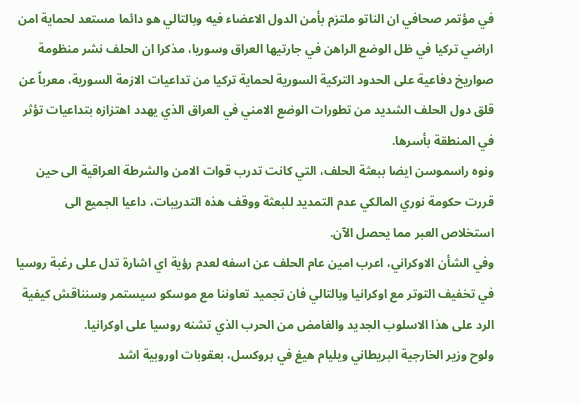في مؤتمر صحافي ان الناتو ملتزم بأمن الدول الاعضاء فيه وبالتالي هو دائما مستعد لحماية امن اراضي تركيا في ظل الوضع الراهن في جارتيها العراق وسوريا، مذكرا ان الحلف نشر منظومة صواريخ دفاعية على الحدود التركية السورية لحماية تركيا من تداعيات الازمة السورية، معرباً عن قلق دول الحلف الشديد من تطورات الوضع الامني في العراق الذي يهدد اهتزازه بتداعيات تؤثر في المنطقة بأسرها.
ونوه راسموسن ايضا ببعثة الحلف، التي كانت تدرب قوات الامن والشرطة العراقية الى حين قررت حكومة نوري المالكي عدم التمديد للبعثة ووقف هذه التدريبات، داعيا الجميع الى استخلاص العبر مما يحصل الآن.
وفي الشأن الاوكراني، اعرب امين عام الحلف عن اسفه لعدم رؤية اي اشارة تدل على رغبة روسيا في تخفيف التوتر مع اوكرانيا وبالتالي فان تجميد تعاوننا مع موسكو سيستمر وسنناقش كيفية الرد على هذا الاسلوب الجديد والغامض من الحرب الذي تشنه روسيا على اوكرانيا.
ولوح وزير الخارجية البريطاني ويليام هيغ في بروكسل، بعقوبات اوروبية اشد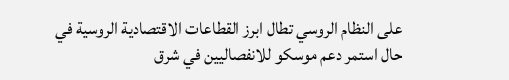على النظام الروسي تطال ابرز القطاعات الاقتصادية الروسية في حال استمر دعم موسكو للانفصاليين في شرق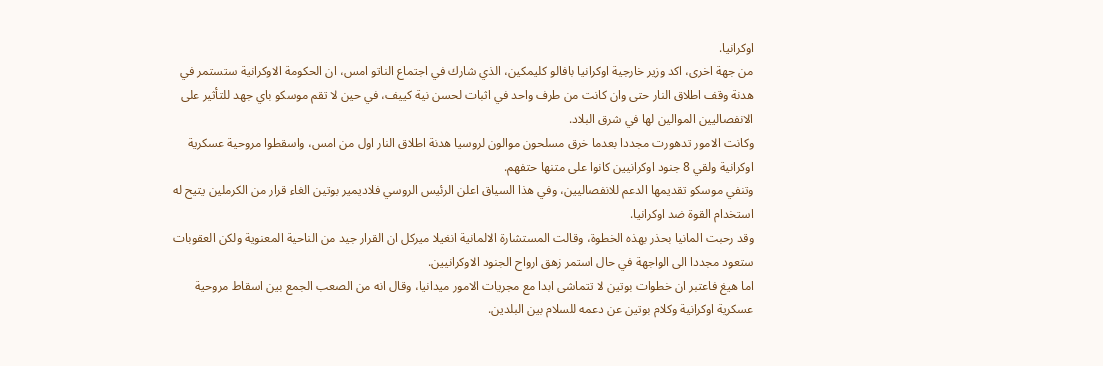اوكرانيا.
من جهة اخرى، اكد وزير خارجية اوكرانيا بافالو كليمكين، الذي شارك في اجتماع الناتو امس، ان الحكومة الاوكرانية ستستمر في هدنة وقف اطلاق النار حتى وان كانت من طرف واحد في اثبات لحسن نية كييف، في حين لا تقم موسكو باي جهد للتأثير على الانفصاليين الموالين لها في شرق البلاد.
وكانت الامور تدهورت مجددا بعدما خرق مسلحون موالون لروسيا هدنة اطلاق النار اول من امس، واسقطوا مروحية عسكرية اوكرانية ولقي 8 جنود اوكرانيين كانوا على متنها حتفهم.
وتنفي موسكو تقديمها الدعم للانفصاليين، وفي هذا السياق اعلن الرئيس الروسي فلاديمير بوتين الغاء قرار من الكرملين يتيح له استخدام القوة ضد اوكرانيا.
وقد رحبت المانيا بحذر بهذه الخطوة، وقالت المستشارة الالمانية انغيلا ميركل ان القرار جيد من الناحية المعنوية ولكن العقوبات ستعود مجددا الى الواجهة في حال استمر زهق ارواح الجنود الاوكرانيين.
اما هيغ فاعتبر ان خطوات بوتين لا تتماشى ابدا مع مجريات الامور ميدانيا، وقال انه من الصعب الجمع بين اسقاط مروحية عسكرية اوكرانية وكلام بوتين عن دعمه للسلام بين البلدين.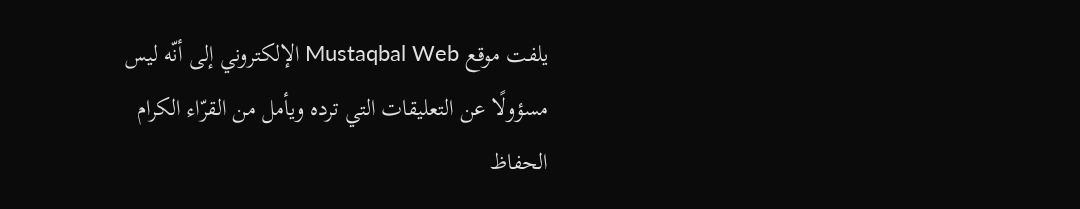يلفت موقع Mustaqbal Web الإلكتروني إلى أنّه ليس مسؤولًا عن التعليقات التي ترده ويأمل من القرّاء الكرام الحفاظ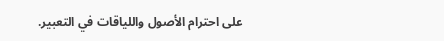على احترام الأصول واللياقات في التعبير.